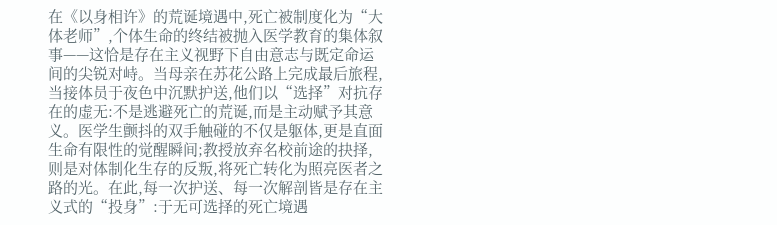在《以身相许》的荒诞境遇中,死亡被制度化为“大体老师”,个体生命的终结被抛入医学教育的集体叙事——这恰是存在主义视野下自由意志与既定命运间的尖锐对峙。当母亲在苏花公路上完成最后旅程,当接体员于夜色中沉默护送,他们以“选择”对抗存在的虚无:不是逃避死亡的荒诞,而是主动赋予其意义。医学生颤抖的双手触碰的不仅是躯体,更是直面生命有限性的觉醒瞬间;教授放弃名校前途的抉择,则是对体制化生存的反叛,将死亡转化为照亮医者之路的光。在此,每一次护送、每一次解剖皆是存在主义式的“投身”:于无可选择的死亡境遇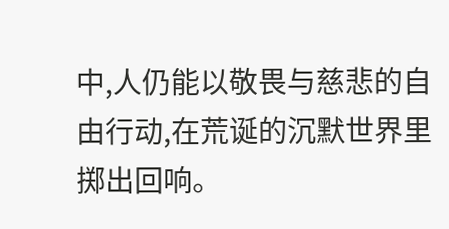中,人仍能以敬畏与慈悲的自由行动,在荒诞的沉默世界里掷出回响。